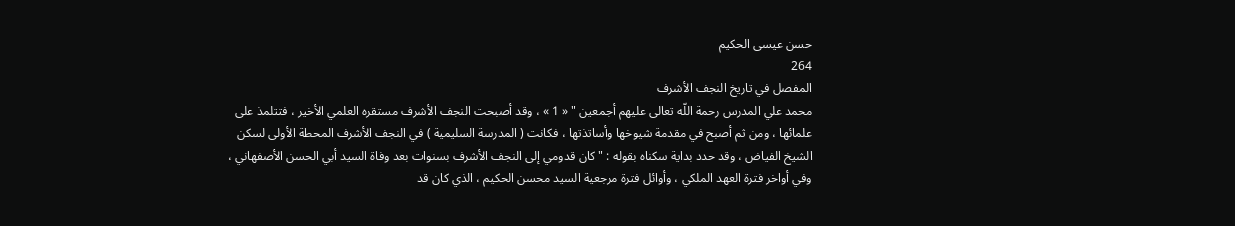حسن عيسى الحكيم
264
المفصل في تاريخ النجف الأشرف
محمد علي المدرس رحمة اللّه تعالى عليهم أجمعين " « 1 » ، وقد أصبحت النجف الأشرف مستقره العلمي الأخير ، فتتلمذ على علمائها ، ومن ثم أصبح في مقدمة شيوخها وأساتذتها ، فكانت ( المدرسة السليمية ) في النجف الأشرف المحطة الأولى لسكن الشيخ الفياض ، وقد حدد بداية سكناه بقوله : " كان قدومي إلى النجف الأشرف بسنوات بعد وفاة السيد أبي الحسن الأصفهاني ، وفي أواخر فترة العهد الملكي ، وأوائل فترة مرجعية السيد محسن الحكيم ، الذي كان قد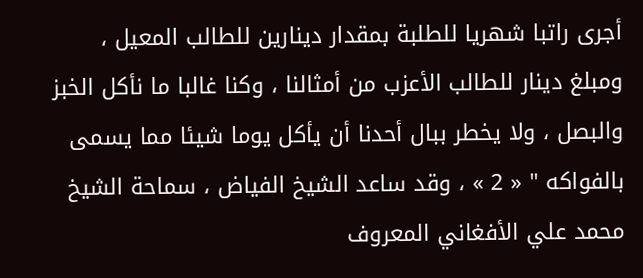أجرى راتبا شهريا للطلبة بمقدار دينارين للطالب المعيل ، ومبلغ دينار للطالب الأعزب من أمثالنا ، وكنا غالبا ما نأكل الخبز والبصل ، ولا يخطر ببال أحدنا أن يأكل يوما شيئا مما يسمى بالفواكه " « 2 » ، وقد ساعد الشيخ الفياض ، سماحة الشيخ محمد علي الأفغاني المعروف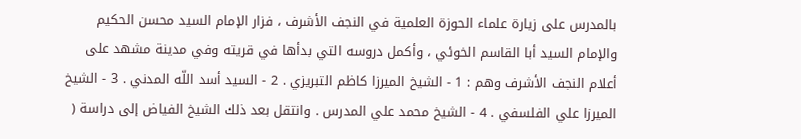بالمدرس على زيارة علماء الحوزة العلمية في النجف الأشرف ، فزار الإمام السيد محسن الحكيم والإمام السيد أبا القاسم الخوئي ، وأكمل دروسه التي بدأها في قريته وفي مدينة مشهد على أعلام النجف الأشرف وهم : 1 - الشيخ الميرزا كاظم التبريزي . 2 - السيد أسد اللّه المدني . 3 - الشيخ الميرزا علي الفلسفي . 4 - الشيخ محمد علي المدرس . وانتقل بعد ذلك الشيخ الفياض إلى دراسة (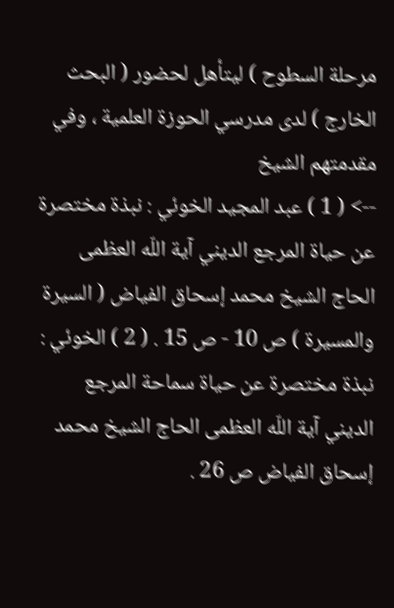مرحلة السطوح ) ليتأهل لحضور ( البحث الخارج ) لدى مدرسي الحوزة العلمية ، وفي مقدمتهم الشيخ
--> ( 1 ) عبد المجيد الخوئي : نبذة مختصرة عن حياة المرجع الديني آية اللّه العظمى الحاج الشيخ محمد إسحاق الفياض ( السيرة والمسيرة ) ص 10 - ص 15 . ( 2 ) الخوئي : نبذة مختصرة عن حياة سماحة المرجع الديني آية اللّه العظمى الحاج الشيخ محمد إسحاق الفياض ص 26 .